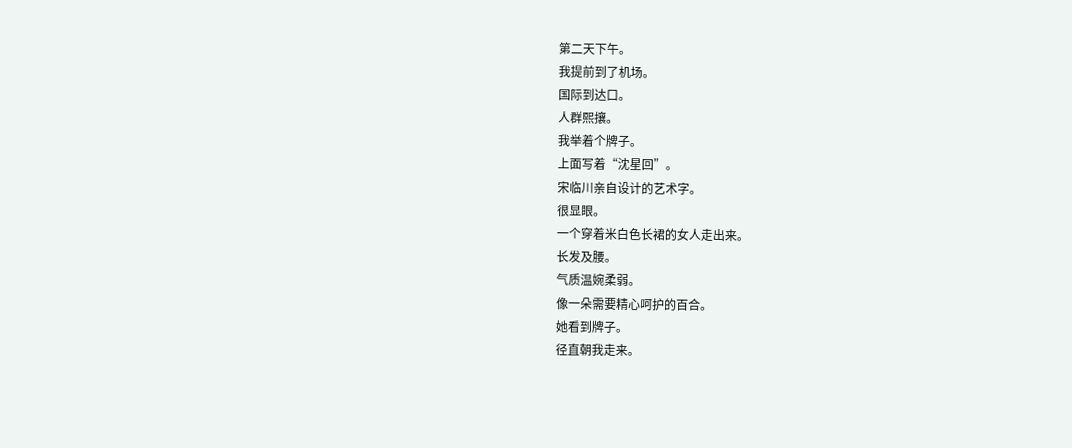第二天下午。
我提前到了机场。
国际到达口。
人群熙攘。
我举着个牌子。
上面写着“沈星回”。
宋临川亲自设计的艺术字。
很显眼。
一个穿着米白色长裙的女人走出来。
长发及腰。
气质温婉柔弱。
像一朵需要精心呵护的百合。
她看到牌子。
径直朝我走来。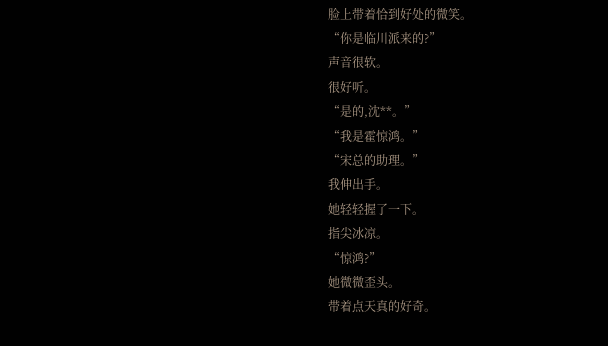脸上带着恰到好处的微笑。
“你是临川派来的?”
声音很软。
很好听。
“是的,沈**。”
“我是霍惊鸿。”
“宋总的助理。”
我伸出手。
她轻轻握了一下。
指尖冰凉。
“惊鸿?”
她微微歪头。
带着点天真的好奇。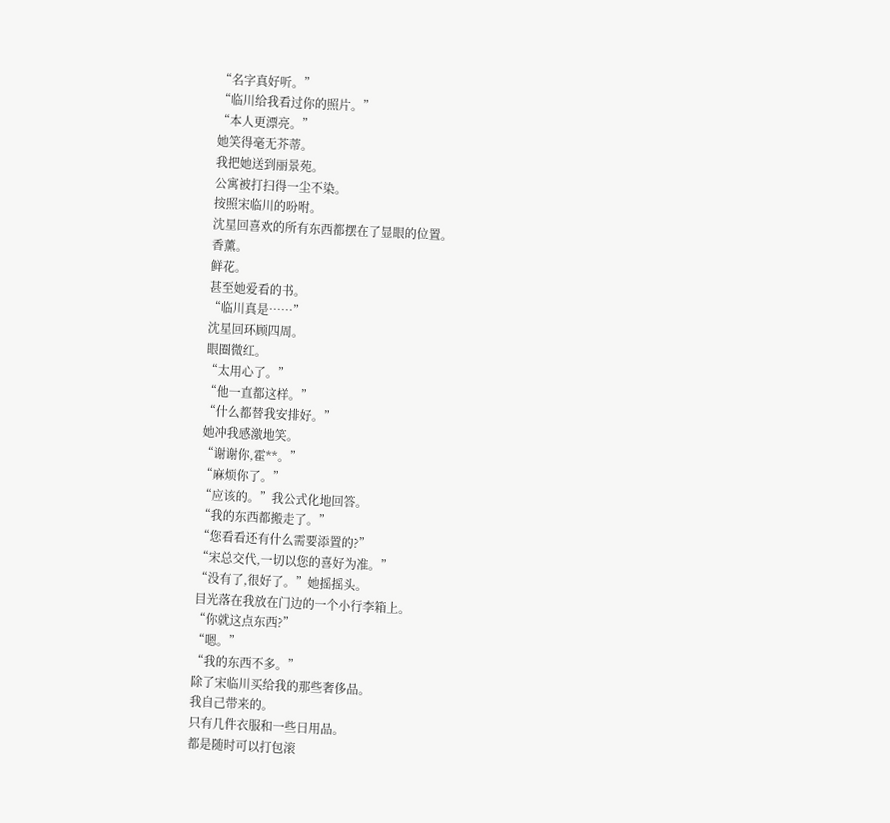“名字真好听。”
“临川给我看过你的照片。”
“本人更漂亮。”
她笑得毫无芥蒂。
我把她送到丽景苑。
公寓被打扫得一尘不染。
按照宋临川的吩咐。
沈星回喜欢的所有东西都摆在了显眼的位置。
香薰。
鲜花。
甚至她爱看的书。
“临川真是……”
沈星回环顾四周。
眼圈微红。
“太用心了。”
“他一直都这样。”
“什么都替我安排好。”
她冲我感激地笑。
“谢谢你,霍**。”
“麻烦你了。”
“应该的。”我公式化地回答。
“我的东西都搬走了。”
“您看看还有什么需要添置的?”
“宋总交代,一切以您的喜好为准。”
“没有了,很好了。”她摇摇头。
目光落在我放在门边的一个小行李箱上。
“你就这点东西?”
“嗯。”
“我的东西不多。”
除了宋临川买给我的那些奢侈品。
我自己带来的。
只有几件衣服和一些日用品。
都是随时可以打包滚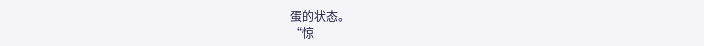蛋的状态。
“惊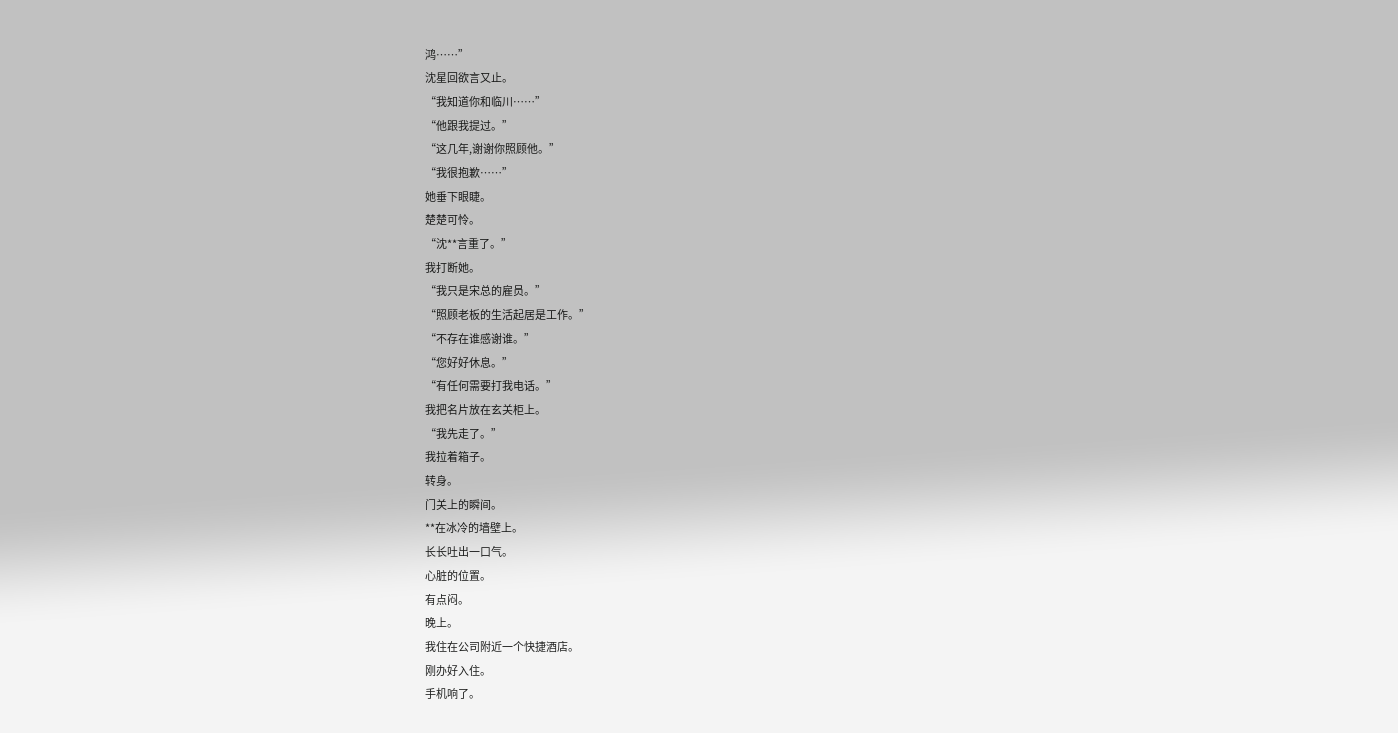鸿……”
沈星回欲言又止。
“我知道你和临川……”
“他跟我提过。”
“这几年,谢谢你照顾他。”
“我很抱歉……”
她垂下眼睫。
楚楚可怜。
“沈**言重了。”
我打断她。
“我只是宋总的雇员。”
“照顾老板的生活起居是工作。”
“不存在谁感谢谁。”
“您好好休息。”
“有任何需要打我电话。”
我把名片放在玄关柜上。
“我先走了。”
我拉着箱子。
转身。
门关上的瞬间。
**在冰冷的墙壁上。
长长吐出一口气。
心脏的位置。
有点闷。
晚上。
我住在公司附近一个快捷酒店。
刚办好入住。
手机响了。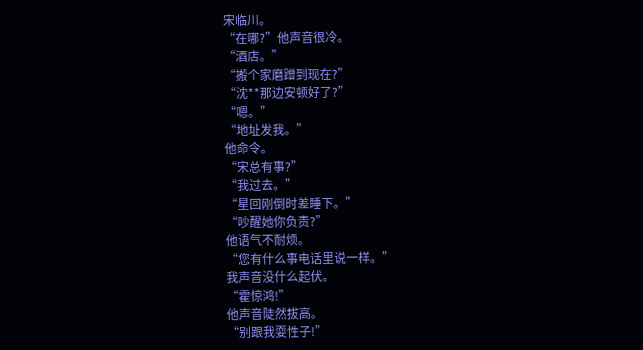宋临川。
“在哪?”他声音很冷。
“酒店。”
“搬个家磨蹭到现在?”
“沈**那边安顿好了?”
“嗯。”
“地址发我。”
他命令。
“宋总有事?”
“我过去。”
“星回刚倒时差睡下。”
“吵醒她你负责?”
他语气不耐烦。
“您有什么事电话里说一样。”
我声音没什么起伏。
“霍惊鸿!”
他声音陡然拔高。
“别跟我耍性子!”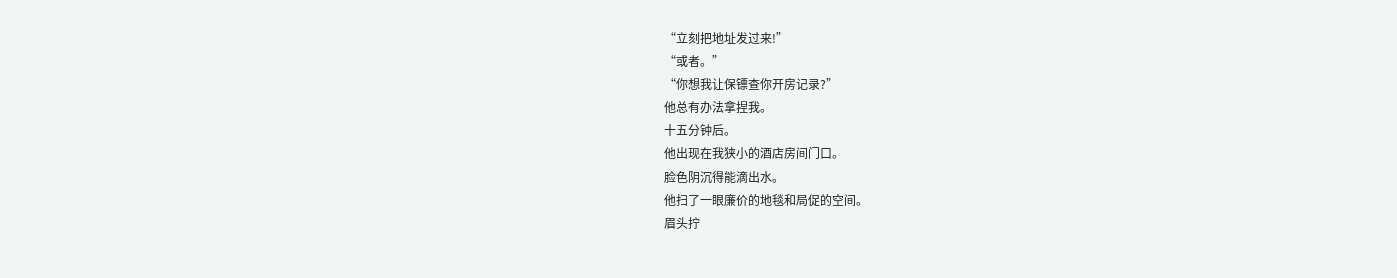“立刻把地址发过来!”
“或者。”
“你想我让保镖查你开房记录?”
他总有办法拿捏我。
十五分钟后。
他出现在我狭小的酒店房间门口。
脸色阴沉得能滴出水。
他扫了一眼廉价的地毯和局促的空间。
眉头拧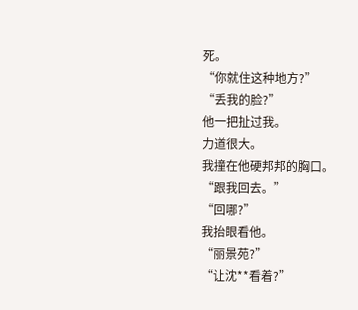死。
“你就住这种地方?”
“丢我的脸?”
他一把扯过我。
力道很大。
我撞在他硬邦邦的胸口。
“跟我回去。”
“回哪?”
我抬眼看他。
“丽景苑?”
“让沈**看着?”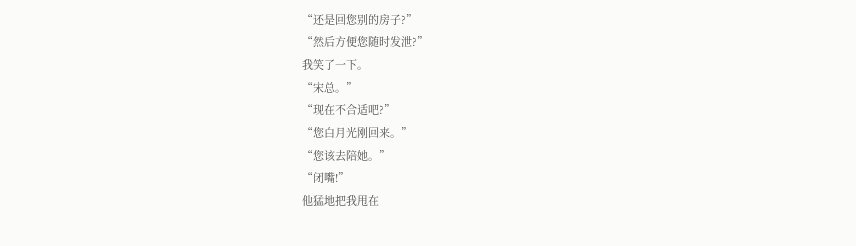“还是回您别的房子?”
“然后方便您随时发泄?”
我笑了一下。
“宋总。”
“现在不合适吧?”
“您白月光刚回来。”
“您该去陪她。”
“闭嘴!”
他猛地把我甩在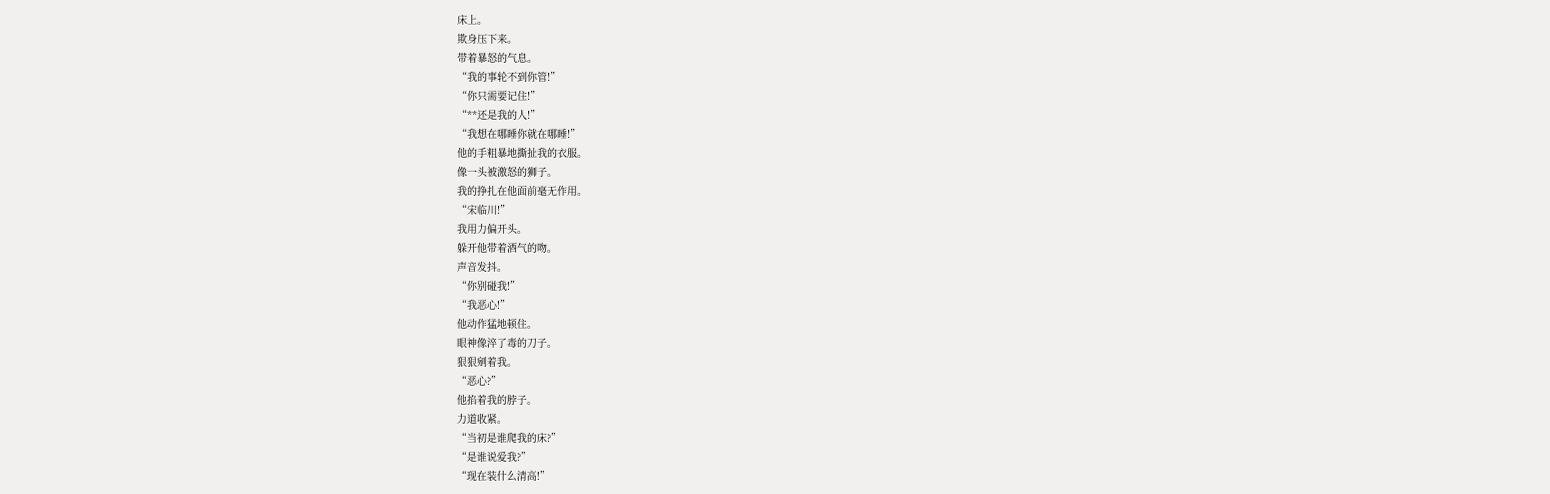床上。
欺身压下来。
带着暴怒的气息。
“我的事轮不到你管!”
“你只需要记住!”
“**还是我的人!”
“我想在哪睡你就在哪睡!”
他的手粗暴地撕扯我的衣服。
像一头被激怒的狮子。
我的挣扎在他面前毫无作用。
“宋临川!”
我用力偏开头。
躲开他带着酒气的吻。
声音发抖。
“你别碰我!”
“我恶心!”
他动作猛地顿住。
眼神像淬了毒的刀子。
狠狠剜着我。
“恶心?”
他掐着我的脖子。
力道收紧。
“当初是谁爬我的床?”
“是谁说爱我?”
“现在装什么清高!”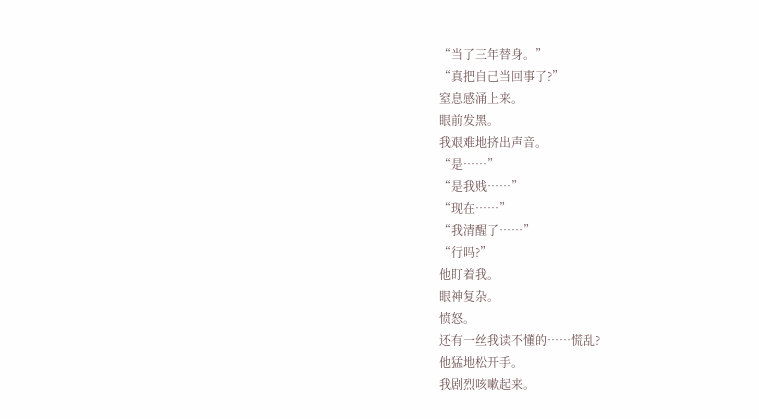“当了三年替身。”
“真把自己当回事了?”
窒息感涌上来。
眼前发黑。
我艰难地挤出声音。
“是……”
“是我贱……”
“现在……”
“我清醒了……”
“行吗?”
他盯着我。
眼神复杂。
愤怒。
还有一丝我读不懂的……慌乱?
他猛地松开手。
我剧烈咳嗽起来。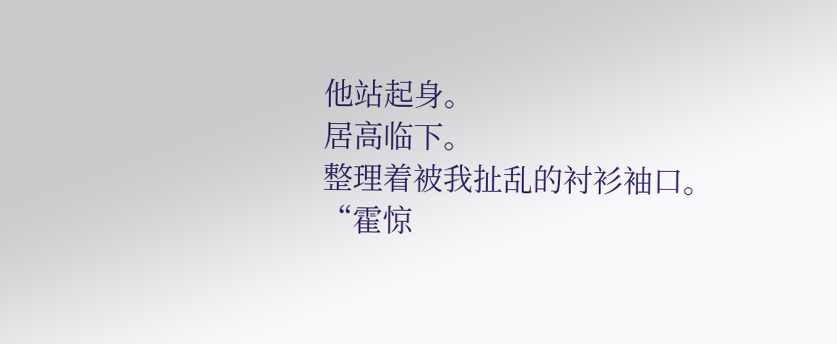他站起身。
居高临下。
整理着被我扯乱的衬衫袖口。
“霍惊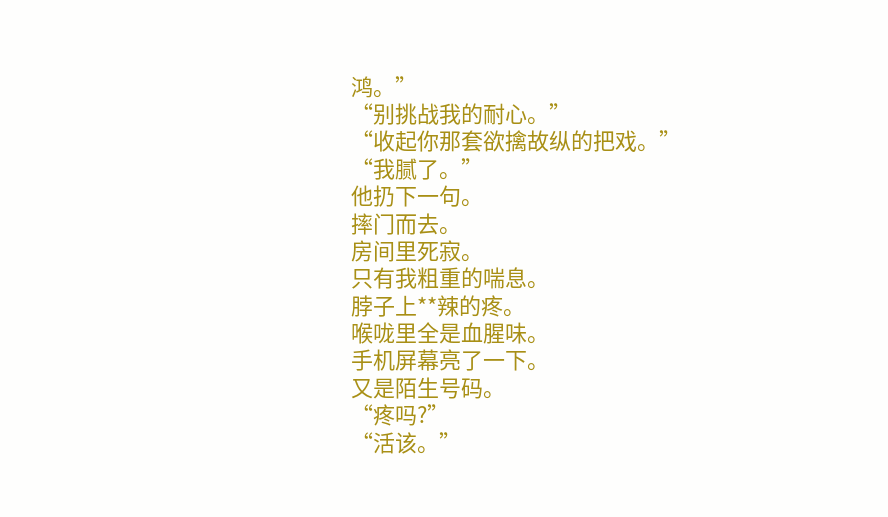鸿。”
“别挑战我的耐心。”
“收起你那套欲擒故纵的把戏。”
“我腻了。”
他扔下一句。
摔门而去。
房间里死寂。
只有我粗重的喘息。
脖子上**辣的疼。
喉咙里全是血腥味。
手机屏幕亮了一下。
又是陌生号码。
“疼吗?”
“活该。”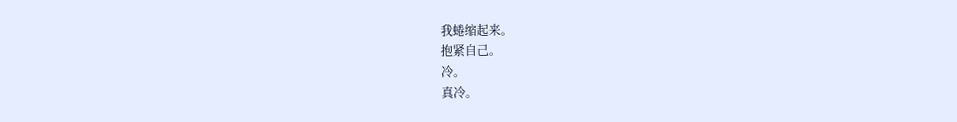我蜷缩起来。
抱紧自己。
冷。
真冷。